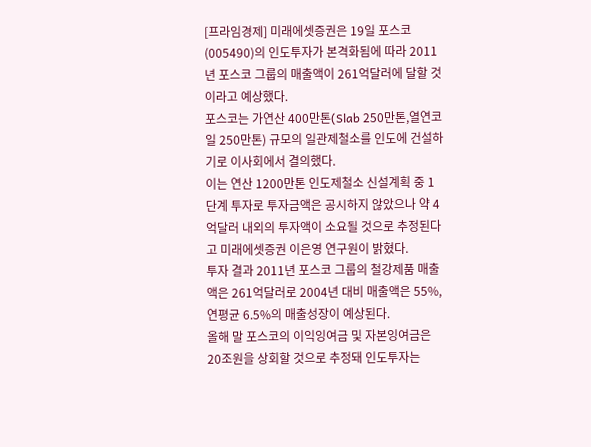[프라임경제] 미래에셋증권은 19일 포스코(005490)의 인도투자가 본격화됨에 따라 2011년 포스코 그룹의 매출액이 261억달러에 달할 것이라고 예상했다.
포스코는 가연산 400만톤(Slab 250만톤,열연코일 250만톤) 규모의 일관제철소를 인도에 건설하기로 이사회에서 결의했다.
이는 연산 1200만톤 인도제철소 신설계획 중 1단계 투자로 투자금액은 공시하지 않았으나 약 4억달러 내외의 투자액이 소요될 것으로 추정된다고 미래에셋증권 이은영 연구원이 밝혔다.
투자 결과 2011년 포스코 그룹의 철강제품 매출액은 261억달러로 2004년 대비 매출액은 55%, 연평균 6.5%의 매출성장이 예상된다.
올해 말 포스코의 이익잉여금 및 자본잉여금은 20조원을 상회할 것으로 추정돼 인도투자는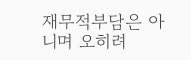재무적부담은 아니며 오히려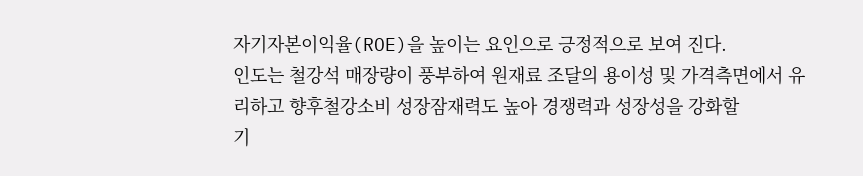자기자본이익율(ROE)을 높이는 요인으로 긍정적으로 보여 진다.
인도는 철강석 매장량이 풍부하여 원재료 조달의 용이성 및 가격측면에서 유리하고 향후철강소비 성장잠재력도 높아 경쟁력과 성장성을 강화할
기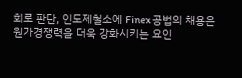회로 판단, 인도제철소에 Finex 공법의 채용은 원가경쟁력을 더욱 강화시키는 요인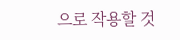으로 작용할 것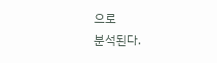으로
분석된다.